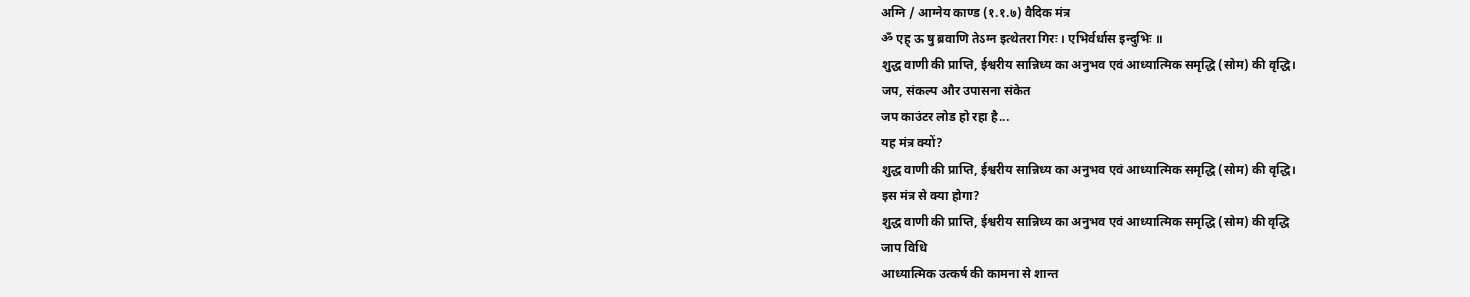अग्नि / आग्नेय काण्ड (१.१.७) वैदिक मंत्र
ॐ एह् ऊ षु ब्रवाणि तेऽग्न इत्थेतरा गिरः । एभिर्वर्धास इन्दुभिः ॥
शुद्ध वाणी की प्राप्ति, ईश्वरीय सान्निध्य का अनुभव एवं आध्यात्मिक समृद्धि (सोम) की वृद्धि।
जप, संकल्प और उपासना संकेत
जप काउंटर लोड हो रहा है...
यह मंत्र क्यों?
शुद्ध वाणी की प्राप्ति, ईश्वरीय सान्निध्य का अनुभव एवं आध्यात्मिक समृद्धि (सोम) की वृद्धि।
इस मंत्र से क्या होगा?
शुद्ध वाणी की प्राप्ति, ईश्वरीय सान्निध्य का अनुभव एवं आध्यात्मिक समृद्धि (सोम) की वृद्धि
जाप विधि
आध्यात्मिक उत्कर्ष की कामना से शान्त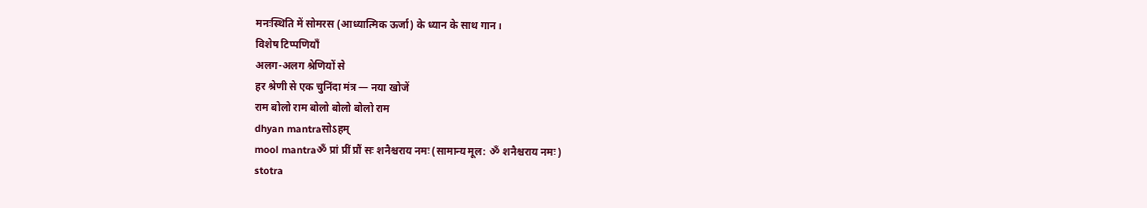मनःस्थिति में सोमरस (आध्यात्मिक ऊर्जा) के ध्यान के साथ गान।
विशेष टिप्पणियाँ
अलग-अलग श्रेणियों से
हर श्रेणी से एक चुनिंदा मंत्र — नया खोजें
राम बोलो राम बोलो बोलो बोलो राम
dhyan mantraसोऽहम्
mool mantraॐ प्रां प्रीं प्रौं सः शनैश्चराय नमः (सामान्य मूल: ॐ शनैश्चराय नमः)
stotra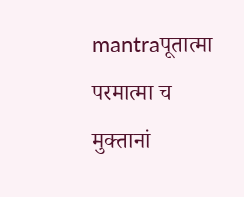mantraपूतात्मा परमात्मा च मुक्तानां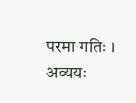परमा गतिः । अव्ययः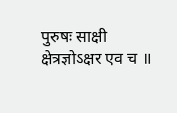पुरुषः साक्षी क्षेत्रज्ञोऽक्षर एव च ॥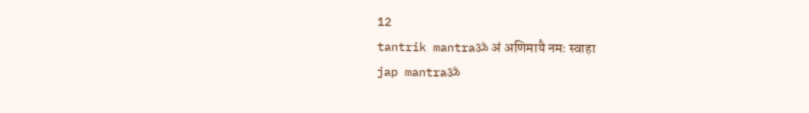12
tantrik mantraॐ अं अणिमायै नमः स्वाहा
jap mantraॐ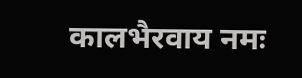कालभैरवाय नमः